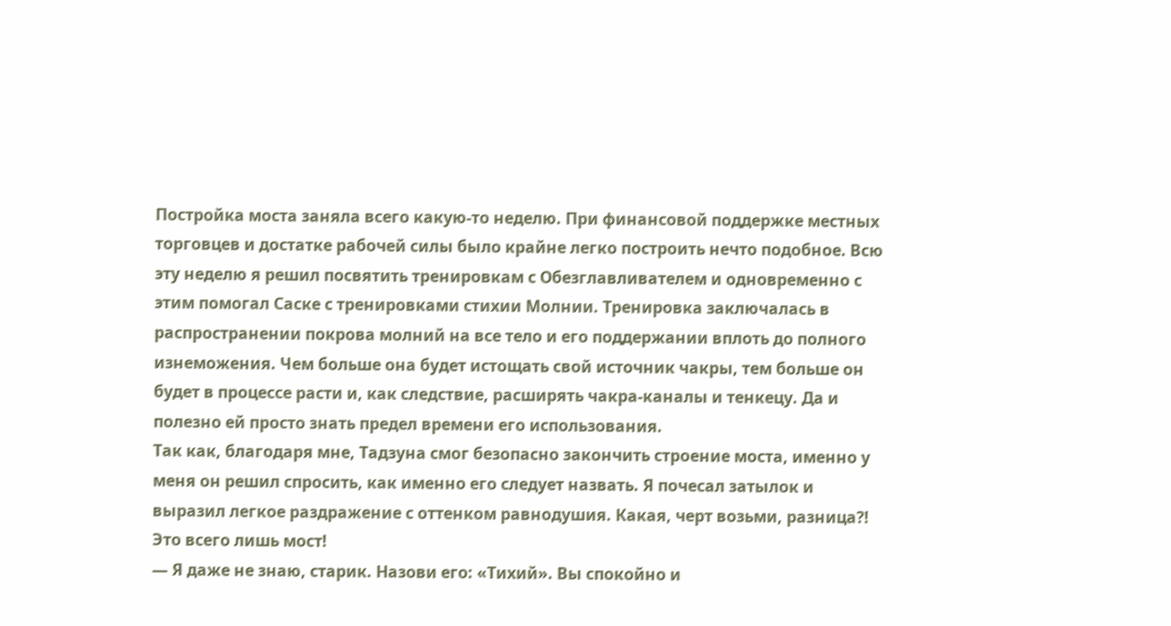Постройка моста заняла всего какую-то неделю. При финансовой поддержке местных торговцев и достатке рабочей силы было крайне легко построить нечто подобное. Всю эту неделю я решил посвятить тренировкам с Обезглавливателем и одновременно с этим помогал Саске с тренировками стихии Молнии. Тренировка заключалась в распространении покрова молний на все тело и его поддержании вплоть до полного изнеможения. Чем больше она будет истощать свой источник чакры, тем больше он будет в процессе расти и, как следствие, расширять чакра-каналы и тенкецу. Да и полезно ей просто знать предел времени его использования.
Так как, благодаря мне, Тадзуна смог безопасно закончить строение моста, именно у меня он решил спросить, как именно его следует назвать. Я почесал затылок и выразил легкое раздражение с оттенком равнодушия. Какая, черт возьми, разница⁈ Это всего лишь мост!
— Я даже не знаю, старик. Назови его: «Тихий». Вы спокойно и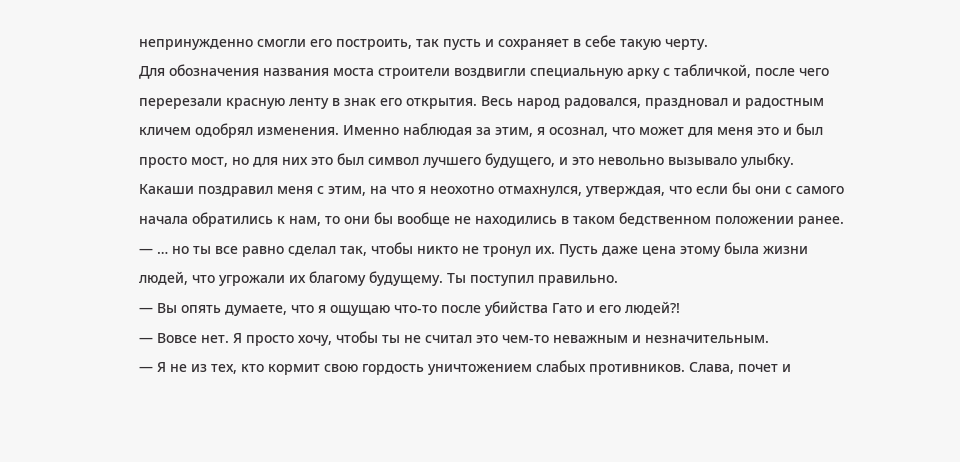непринужденно смогли его построить, так пусть и сохраняет в себе такую черту.
Для обозначения названия моста строители воздвигли специальную арку с табличкой, после чего перерезали красную ленту в знак его открытия. Весь народ радовался, праздновал и радостным кличем одобрял изменения. Именно наблюдая за этим, я осознал, что может для меня это и был просто мост, но для них это был символ лучшего будущего, и это невольно вызывало улыбку. Какаши поздравил меня с этим, на что я неохотно отмахнулся, утверждая, что если бы они с самого начала обратились к нам, то они бы вообще не находились в таком бедственном положении ранее.
— … но ты все равно сделал так, чтобы никто не тронул их. Пусть даже цена этому была жизни людей, что угрожали их благому будущему. Ты поступил правильно.
— Вы опять думаете, что я ощущаю что-то после убийства Гато и его людей⁈
— Вовсе нет. Я просто хочу, чтобы ты не считал это чем-то неважным и незначительным.
— Я не из тех, кто кормит свою гордость уничтожением слабых противников. Слава, почет и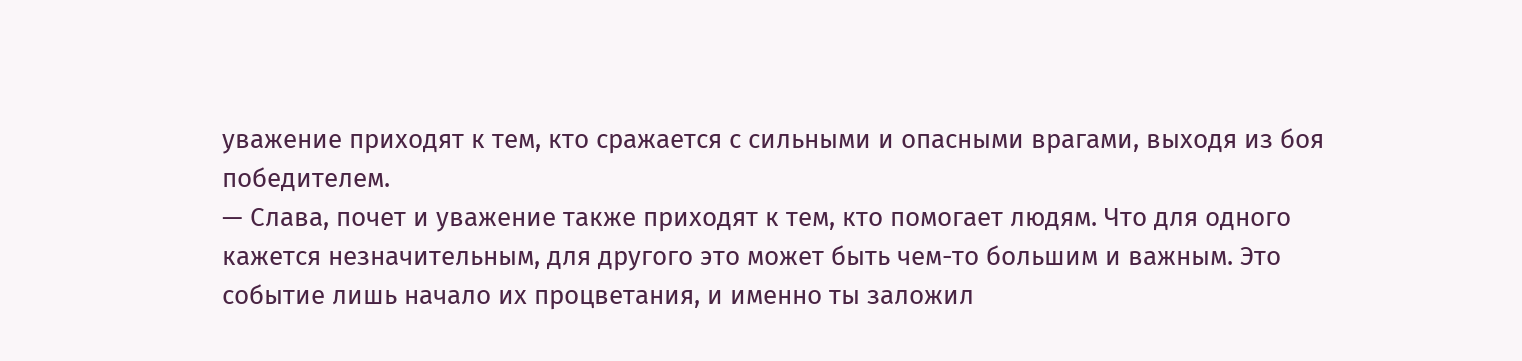уважение приходят к тем, кто сражается с сильными и опасными врагами, выходя из боя победителем.
— Слава, почет и уважение также приходят к тем, кто помогает людям. Что для одного кажется незначительным, для другого это может быть чем-то большим и важным. Это событие лишь начало их процветания, и именно ты заложил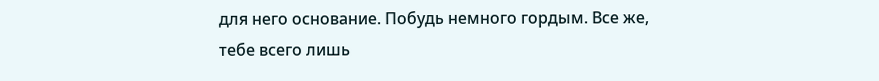для него основание. Побудь немного гордым. Все же, тебе всего лишь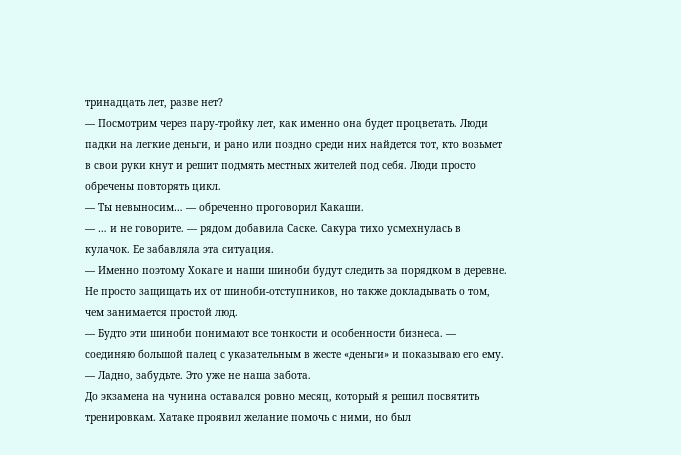тринадцать лет, разве нет?
— Посмотрим через пару-тройку лет, как именно она будет процветать. Люди падки на легкие деньги, и рано или поздно среди них найдется тот, кто возьмет в свои руки кнут и решит подмять местных жителей под себя. Люди просто обречены повторять цикл.
— Ты невыносим… — обреченно проговорил Какаши.
— … и не говорите. — рядом добавила Саске. Сакура тихо усмехнулась в кулачок. Ее забавляла эта ситуация.
— Именно поэтому Хокаге и наши шиноби будут следить за порядком в деревне. Не просто защищать их от шиноби-отступников, но также докладывать о том, чем занимается простой люд.
— Будто эти шиноби понимают все тонкости и особенности бизнеса. — соединяю большой палец с указательным в жесте «деньги» и показываю его ему. — Ладно, забудьте. Это уже не наша забота.
До экзамена на чунина оставался ровно месяц, который я решил посвятить тренировкам. Хатаке проявил желание помочь с ними, но был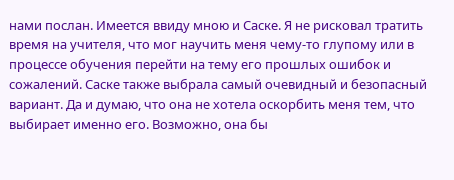нами послан. Имеется ввиду мною и Саске. Я не рисковал тратить время на учителя, что мог научить меня чему-то глупому или в процессе обучения перейти на тему его прошлых ошибок и сожалений. Саске также выбрала самый очевидный и безопасный вариант. Да и думаю, что она не хотела оскорбить меня тем, что выбирает именно его. Возможно, она бы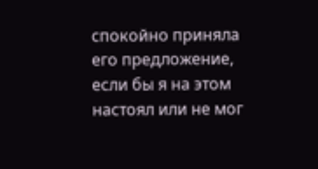спокойно приняла его предложение, если бы я на этом настоял или не мог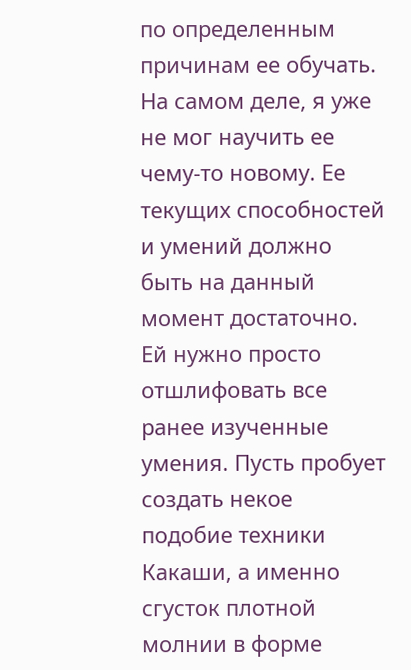по определенным причинам ее обучать. На самом деле, я уже не мог научить ее чему-то новому. Ее текущих способностей и умений должно быть на данный момент достаточно. Ей нужно просто отшлифовать все ранее изученные умения. Пусть пробует создать некое подобие техники Какаши, а именно сгусток плотной молнии в форме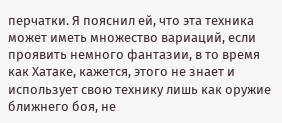перчатки. Я пояснил ей, что эта техника может иметь множество вариаций, если проявить немного фантазии, в то время как Хатаке, кажется, этого не знает и использует свою технику лишь как оружие ближнего боя, не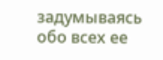задумываясь обо всех ее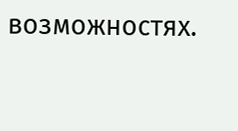возможностях.